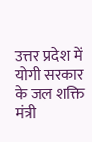उत्तर प्रदेश में योगी सरकार के जल शक्ति मंत्री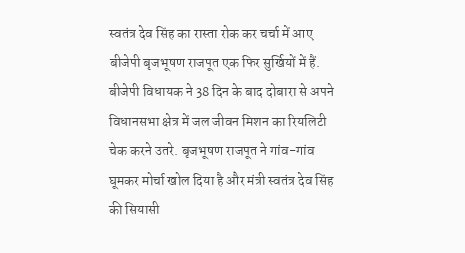स्वतंत्र देव सिंह का रास्ता रोक कर चर्चा में आए बीजेपी बृजभूषण राजपूत एक फिर सुर्खियों में हैं. बीजेपी विधायक ने 38 दिन के बाद दोबारा से अपने विधानसभा क्षेत्र में जल जीवन मिशन का रियलिटी चेक करने उतरे. बृजभूषण राजपूत ने गांव-गांव घूमकर मोर्चा खोल दिया है और मंत्री स्वतंत्र देव सिंह की सियासी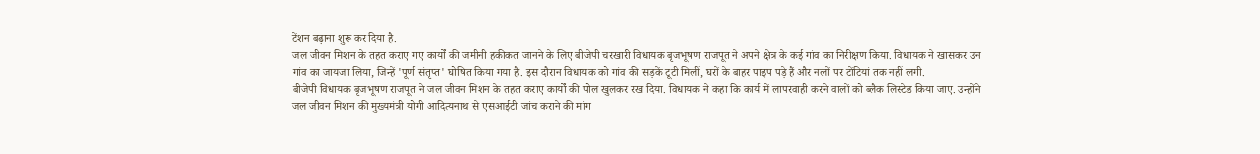टेंशन बढ़ाना शुरू कर दिया है.
जल जीवन मिशन के तहत कराए गए कार्यों की जमीनी हकीकत जानने के लिए बीजेपी चरखारी विधायक बृजभूषण राजपूत ने अपने क्षेत्र के कई गांव का निरीक्षण किया. विधायक ने खासकर उन गांव का जायजा लिया, जिन्हें 'पूर्ण संतृप्त' घोषित किया गया है. इस दौरान विधायक को गांव की सड़कें टूटी मिलीं, घरों के बाहर पाइप पड़े हैं और नलों पर टोंटियां तक नहीं लगी.
बीजेपी विधायक बृजभूषण राजपूत ने जल जीवन मिशन के तहत कराए कार्यों की पोल खुलकर रख दिया. विधायक ने कहा कि कार्य में लापरवाही करने वालों को ब्लैक लिस्टेड किया जाए. उन्होंने जल जीवन मिशन की मुख्यमंत्री योगी आदित्यनाथ से एसआईटी जांच कराने की मांग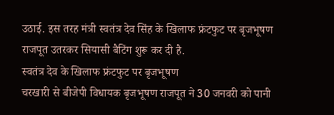उठाई. इस तरह मंत्री स्वतंत्र देव सिंह के खिलाफ फ्रंटफुट पर बृजभूषण राजपूत उतरकर सियासी बैटिंग शुरू कर दी है.
स्वतंत्र देव के खिलाफ फ्रंटफुट पर बृजभूषण
चरखारी से बीजेपी विधायक बृजभूषण राजपूत ने 30 जनवरी को पानी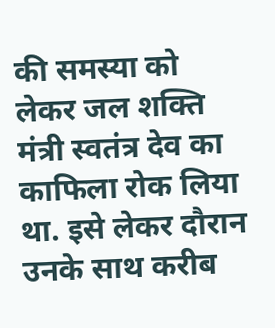की समस्या को लेकर जल शक्ति मंत्री स्वतंत्र देव का काफिला रोक लिया था. इसे लेकर दौरान उनके साथ करीब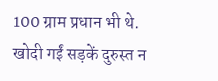100 ग्राम प्रधान भी थे. खोदी गईं सड़कें दुरुस्त न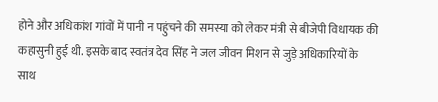होने और अधिकांश गांवों में पानी न पहुंचने की समस्या को लेकर मंत्री से बीजेपी विधायक की कहासुनी हुई थी. इसके बाद स्वतंत्र देव सिंह ने जल जीवन मिशन से जुड़े अधिकारियों के साथ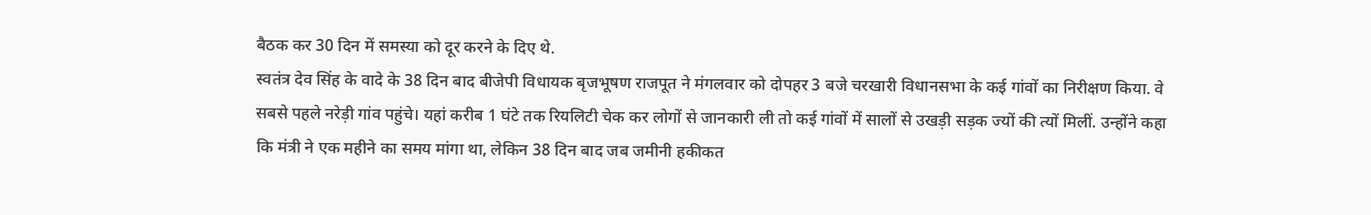बैठक कर 30 दिन में समस्या को दूर करने के दिए थे.
स्वतंत्र देव सिंह के वादे के 38 दिन बाद बीजेपी विधायक बृजभूषण राजपूत ने मंगलवार को दोपहर 3 बजे चरखारी विधानसभा के कई गांवों का निरीक्षण किया. वे सबसे पहले नरेड़ी गांव पहुंचे। यहां करीब 1 घंटे तक रियलिटी चेक कर लोगों से जानकारी ली तो कई गांवों में सालों से उखड़ी सड़क ज्यों की त्यों मिलीं. उन्होंने कहा कि मंत्री ने एक महीने का समय मांगा था, लेकिन 38 दिन बाद जब जमीनी हकीकत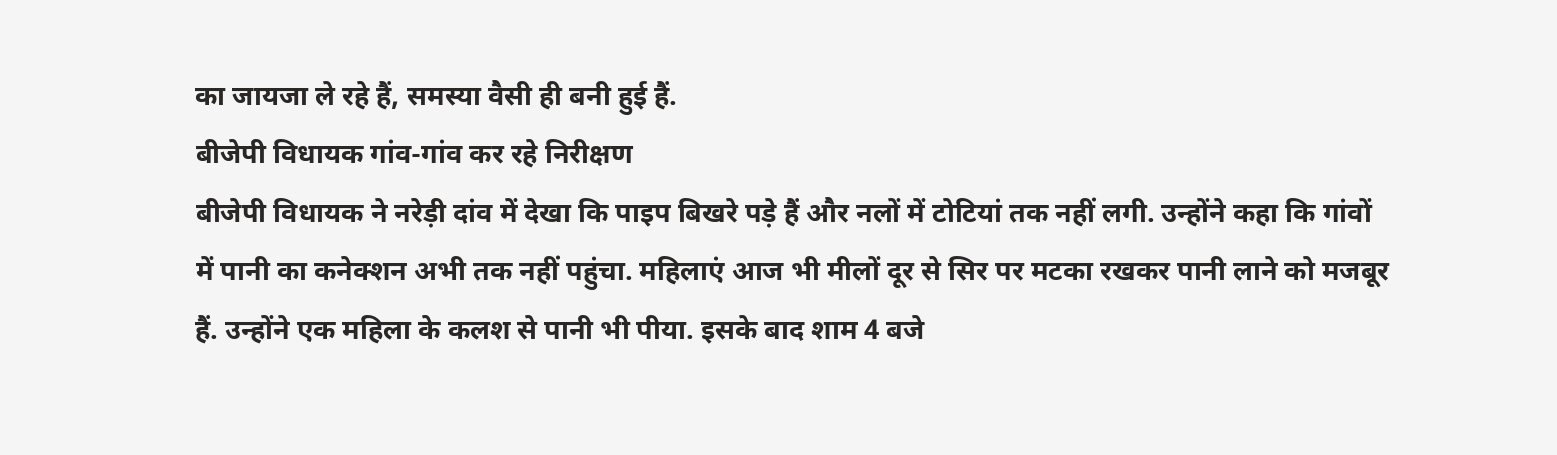का जायजा ले रहे हैं, समस्या वैसी ही बनी हुई हैं.
बीजेपी विधायक गांव-गांव कर रहे निरीक्षण
बीजेपी विधायक ने नरेड़ी दांव में देखा कि पाइप बिखरे पड़े हैं और नलों में टोटियां तक नहीं लगी. उन्होंने कहा कि गांवों में पानी का कनेक्शन अभी तक नहीं पहुंचा. महिलाएं आज भी मीलों दूर से सिर पर मटका रखकर पानी लाने को मजबूर हैं. उन्होंने एक महिला के कलश से पानी भी पीया. इसके बाद शाम 4 बजे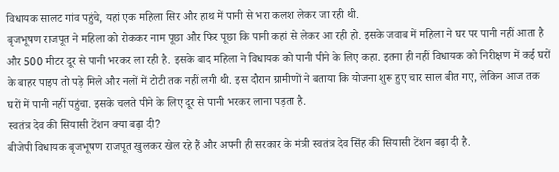विधायक सालट गांव पहुंचे, यहां एक महिला सिर और हाथ में पानी से भरा कलश लेकर जा रही थी.
बृजभूषण राजपूत ने महिला को रोककर नाम पूछा और फिर पूछा कि पानी कहां से लेकर आ रही हो. इसके जवाब में महिला ने घर पर पानी नहीं आता है और 500 मीटर दूर से पानी भरकर ला रही है. इसके बाद महिला ने विधायक को पानी पीने के लिए कहा. इतना ही नहीं विधायक को निरीक्षण में कई घरों के बाहर पाइप तो पड़े मिले और नलों में टोटी तक नहीं लगी थी. इस दौरान ग्रामीणों ने बताया कि योजना शुरू हुए चार साल बीत गए, लेकिन आज तक घरों में पानी नहीं पहुंचा. इसके चलते पीने के लिए दूर से पानी भरकर लाना पड़ता है.
स्वतंत्र देव की सियासी टेंशन क्या बढ़ा दी?
बीजेपी विधायक बृजभूषण राजपूत खुलकर खेल रहे हैं और अपनी ही सरकार के मंत्री स्वतंत्र देव सिंह की सियासी टेंशन बढ़ा दी है.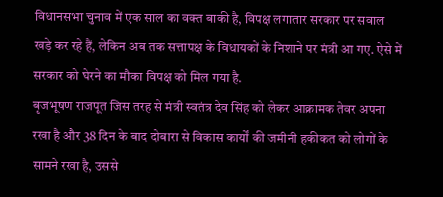विधानसभा चुनाव में एक साल का वक्त बाकी है, विपक्ष लगातार सरकार पर सवाल खड़े कर रहे हैं, लेकिन अब तक सत्तापक्ष के विधायकों के निशाने पर मंत्री आ गए. ऐसे में सरकार को घेरने का मौका विपक्ष को मिल गया है.
बृजभूषण राजपूत जिस तरह से मंत्री स्वतंत्र देव सिंह को लेकर आक्रामक तेवर अपना रखा है और 38 दिन के बाद दोबारा से विकास कार्यों की जमीनी हकीकत को लोगों के सामने रखा है, उससे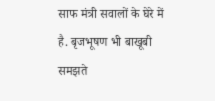साफ मंत्री सवालों के घेरे में है. बृजभूषण भी बाखूबी समझते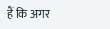हैं कि अगर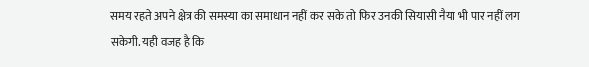समय रहते अपने क्षेत्र की समस्या का समाधान नहीं कर सके तो फिर उनकी सियासी नैया भी पार नहीं लग सकेगी. यही वजह है कि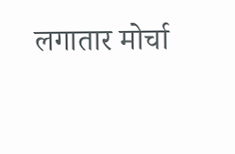लगातार मोर्चा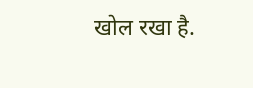खोल रखा है.